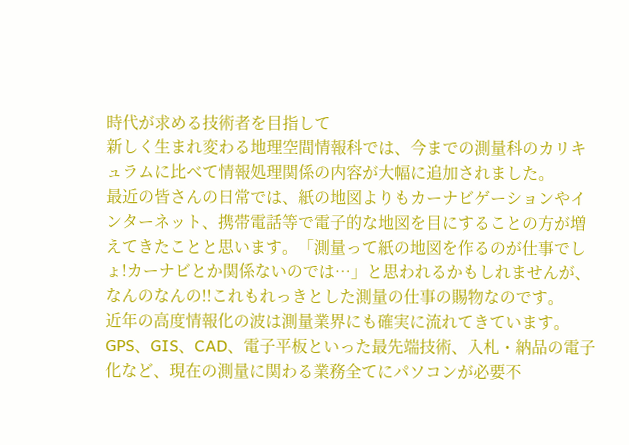時代が求める技術者を目指して
新しく生まれ変わる地理空間情報科では、今までの測量科のカリキュラムに比べて情報処理関係の内容が大幅に追加されました。
最近の皆さんの日常では、紙の地図よりもカーナビゲーションやインターネット、携帯電話等で電子的な地図を目にすることの方が増えてきたことと思います。「測量って紙の地図を作るのが仕事でしょ!カーナビとか関係ないのでは…」と思われるかもしれませんが、なんのなんの!!これもれっきとした測量の仕事の賜物なのです。
近年の高度情報化の波は測量業界にも確実に流れてきています。GPS、GIS、CAD、電子平板といった最先端技術、入札・納品の電子化など、現在の測量に関わる業務全てにパソコンが必要不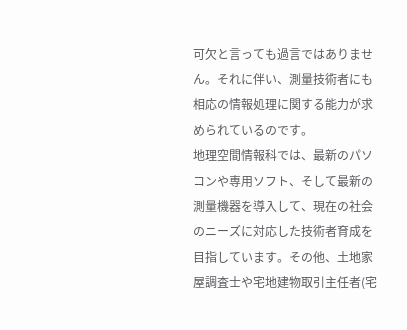可欠と言っても過言ではありません。それに伴い、測量技術者にも相応の情報処理に関する能力が求められているのです。
地理空間情報科では、最新のパソコンや専用ソフト、そして最新の測量機器を導入して、現在の社会のニーズに対応した技術者育成を目指しています。その他、土地家屋調査士や宅地建物取引主任者(宅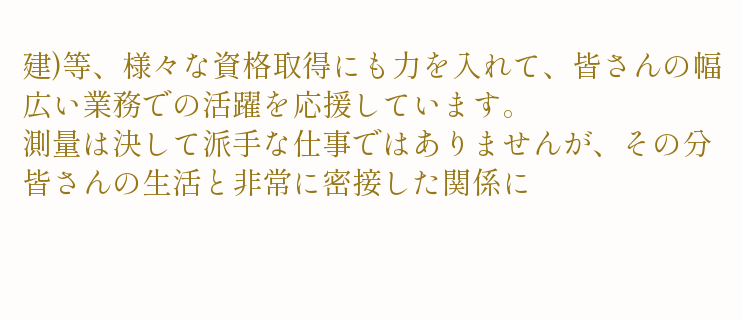建)等、様々な資格取得にも力を入れて、皆さんの幅広い業務での活躍を応援しています。
測量は決して派手な仕事ではありませんが、その分皆さんの生活と非常に密接した関係に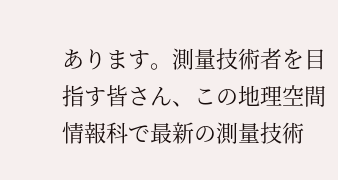あります。測量技術者を目指す皆さん、この地理空間情報科で最新の測量技術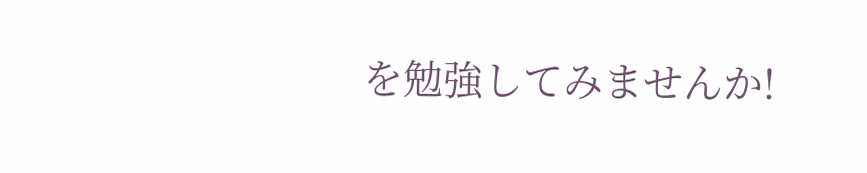を勉強してみませんか!